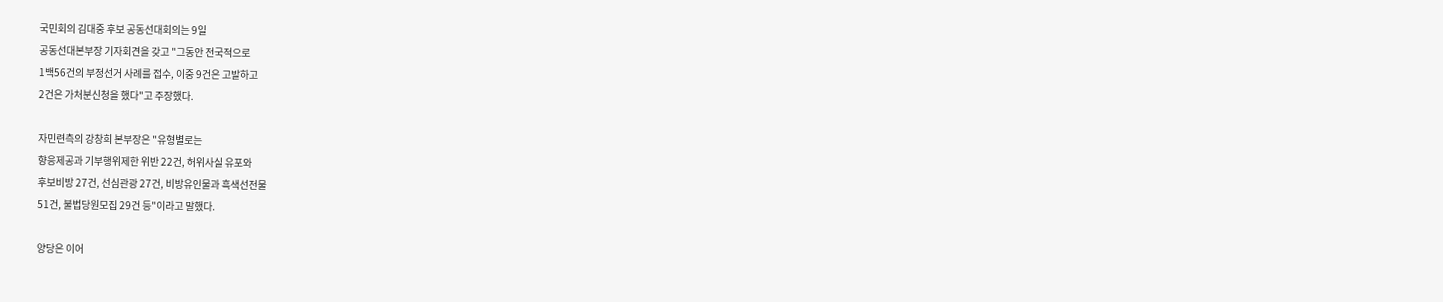국민회의 김대중 후보 공동선대회의는 9일
공동선대본부장 기자회견을 갖고 "그동안 전국적으로
1백56건의 부정선거 사례를 접수, 이중 9건은 고발하고
2건은 가처분신청을 했다"고 주장했다.

자민련측의 강창희 본부장은 "유형별로는
향응제공과 기부행위제한 위반 22건, 허위사실 유포와
후보비방 27건, 선심관광 27건, 비방유인물과 흑색선전물
51건, 불법당원모집 29건 등"이라고 말했다.

양당은 이어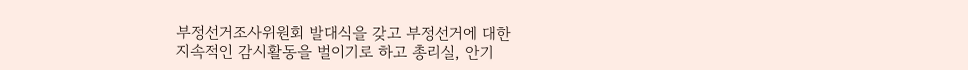부정선거조사위원회 발대식을 갖고 부정선거에 대한
지속적인 감시활동을 벌이기로 하고 총리실, 안기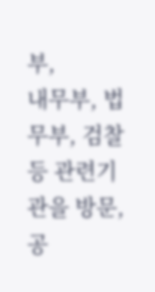부,
내무부, 법무부, 검찰 등 관련기관을 방문, 공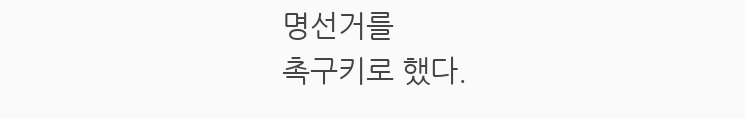명선거를
촉구키로 했다.